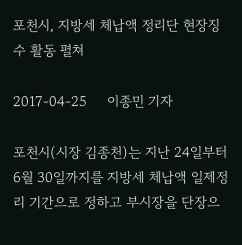포천시, 지방세 체납액 정리단 현장징수 활동 펼쳐

2017-04-25     이종민 기자

포천시(시장 김종천)는 지난 24일부터 6월 30일까지를 지방세 체납액 일제정리 기간으로 정하고 부시장을 단장으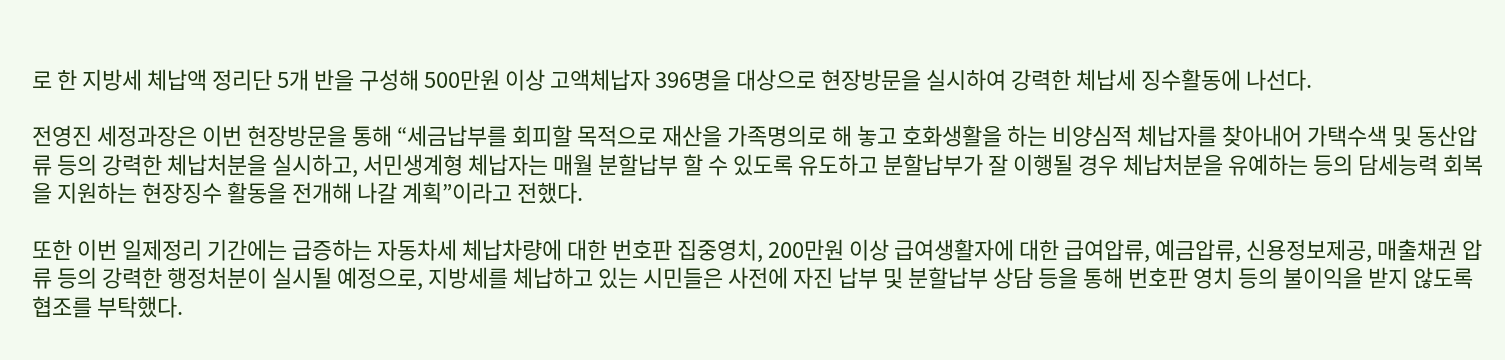로 한 지방세 체납액 정리단 5개 반을 구성해 500만원 이상 고액체납자 396명을 대상으로 현장방문을 실시하여 강력한 체납세 징수활동에 나선다.

전영진 세정과장은 이번 현장방문을 통해 “세금납부를 회피할 목적으로 재산을 가족명의로 해 놓고 호화생활을 하는 비양심적 체납자를 찾아내어 가택수색 및 동산압류 등의 강력한 체납처분을 실시하고, 서민생계형 체납자는 매월 분할납부 할 수 있도록 유도하고 분할납부가 잘 이행될 경우 체납처분을 유예하는 등의 담세능력 회복을 지원하는 현장징수 활동을 전개해 나갈 계획”이라고 전했다.

또한 이번 일제정리 기간에는 급증하는 자동차세 체납차량에 대한 번호판 집중영치, 200만원 이상 급여생활자에 대한 급여압류, 예금압류, 신용정보제공, 매출채권 압류 등의 강력한 행정처분이 실시될 예정으로, 지방세를 체납하고 있는 시민들은 사전에 자진 납부 및 분할납부 상담 등을 통해 번호판 영치 등의 불이익을 받지 않도록 협조를 부탁했다.